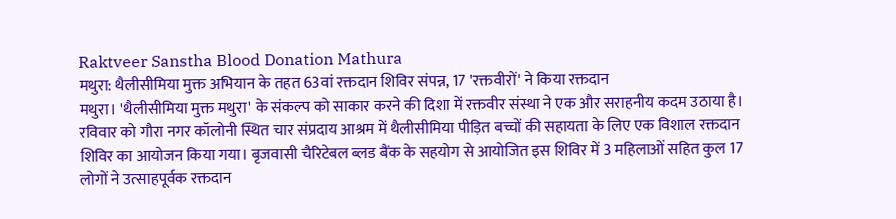Raktveer Sanstha Blood Donation Mathura
मथुरा: थैलीसीमिया मुक्त अभियान के तहत 63वां रक्तदान शिविर संपन्न, 17 'रक्तवीरों' ने किया रक्तदान
मथुरा। 'थैलीसीमिया मुक्त मथुरा' के संकल्प को साकार करने की दिशा में रक्तवीर संस्था ने एक और सराहनीय कदम उठाया है। रविवार को गौरा नगर कॉलोनी स्थित चार संप्रदाय आश्रम में थैलीसीमिया पीड़ित बच्चों की सहायता के लिए एक विशाल रक्तदान शिविर का आयोजन किया गया। बृजवासी चैरिटेबल ब्लड बैंक के सहयोग से आयोजित इस शिविर में 3 महिलाओं सहित कुल 17 लोगों ने उत्साहपूर्वक रक्तदान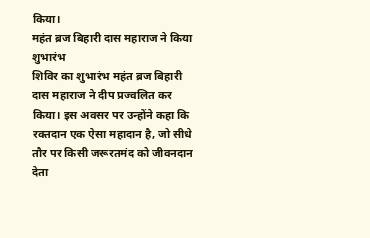किया।
महंत ब्रज बिहारी दास महाराज ने किया शुभारंभ
शिविर का शुभारंभ महंत ब्रज बिहारी दास महाराज ने दीप प्रज्वलित कर किया। इस अवसर पर उन्होंने कहा कि रक्तदान एक ऐसा महादान है, जो सीधे तौर पर किसी जरूरतमंद को जीवनदान देता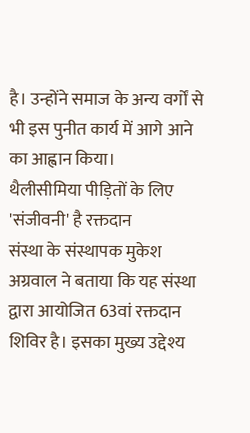है। उन्होंने समाज के अन्य वर्गों से भी इस पुनीत कार्य में आगे आने का आह्वान किया।
थैलीसीमिया पीड़ितों के लिए 'संजीवनी' है रक्तदान
संस्था के संस्थापक मुकेश अग्रवाल ने बताया कि यह संस्था द्वारा आयोजित 63वां रक्तदान शिविर है। इसका मुख्य उद्देश्य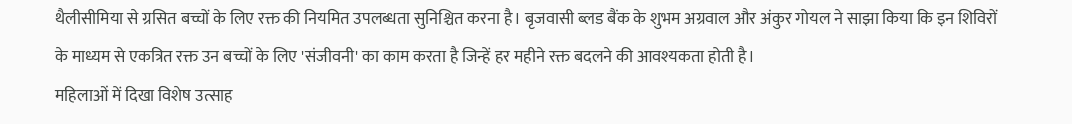थैलीसीमिया से ग्रसित बच्चों के लिए रक्त की नियमित उपलब्धता सुनिश्चित करना है। बृजवासी ब्लड बैंक के शुभम अग्रवाल और अंकुर गोयल ने साझा किया कि इन शिविरों के माध्यम से एकत्रित रक्त उन बच्चों के लिए 'संजीवनी' का काम करता है जिन्हें हर महीने रक्त बदलने की आवश्यकता होती है।
महिलाओं में दिखा विशेष उत्साह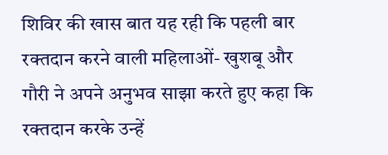शिविर की खास बात यह रही कि पहली बार रक्तदान करने वाली महिलाओं- खुशबू और गौरी ने अपने अनुभव साझा करते हुए कहा कि रक्तदान करके उन्हें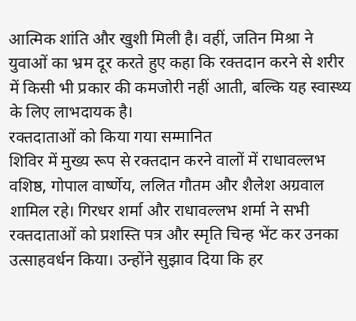आत्मिक शांति और खुशी मिली है। वहीं, जतिन मिश्रा ने युवाओं का भ्रम दूर करते हुए कहा कि रक्तदान करने से शरीर में किसी भी प्रकार की कमजोरी नहीं आती, बल्कि यह स्वास्थ्य के लिए लाभदायक है।
रक्तदाताओं को किया गया सम्मानित
शिविर में मुख्य रूप से रक्तदान करने वालों में राधावल्लभ वशिष्ठ, गोपाल वार्ष्णेय, ललित गौतम और शैलेश अग्रवाल शामिल रहे। गिरधर शर्मा और राधावल्लभ शर्मा ने सभी रक्तदाताओं को प्रशस्ति पत्र और स्मृति चिन्ह भेंट कर उनका उत्साहवर्धन किया। उन्होंने सुझाव दिया कि हर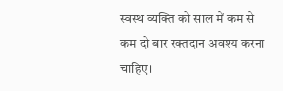स्वस्थ व्यक्ति को साल में कम से कम दो बार रक्तदान अवश्य करना चाहिए।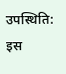उपस्थिति: इस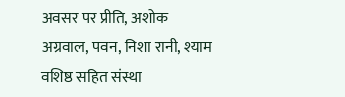अवसर पर प्रीति, अशोक अग्रवाल, पवन, निशा रानी, श्याम वशिष्ठ सहित संस्था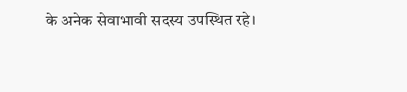के अनेक सेवाभावी सदस्य उपस्थित रहे।